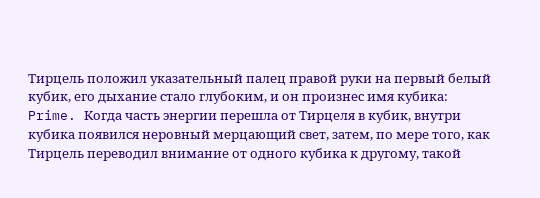Тирцель положил указательный палец правой руки на первый белый кубик, его дыхание стало глубоким, и он произнес имя кубика: Prime. Когда часть энергии перешла от Тирцеля в кубик, внутри кубика появился неровный мерцающий свет, затем, по мере того, как Тирцель переводил внимание от одного кубика к другому, такой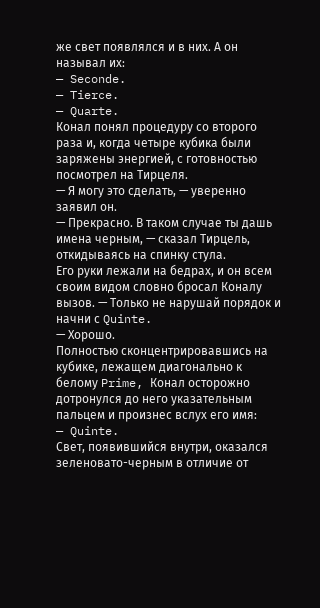же свет появлялся и в них. А он называл их:
— Seconde.
— Tierce.
— Quarte.
Конал понял процедуру со второго раза и, когда четыре кубика были заряжены энергией, с готовностью посмотрел на Тирцеля.
— Я могу это сделать, — уверенно заявил он.
— Прекрасно. В таком случае ты дашь имена черным, — сказал Тирцель, откидываясь на спинку стула.
Его руки лежали на бедрах, и он всем своим видом словно бросал Коналу вызов. — Только не нарушай порядок и начни с Quinte.
— Хорошо.
Полностью сконцентрировавшись на кубике, лежащем диагонально к белому Prime, Конал осторожно дотронулся до него указательным пальцем и произнес вслух его имя:
— Quinte.
Свет, появившийся внутри, оказался зеленовато-черным в отличие от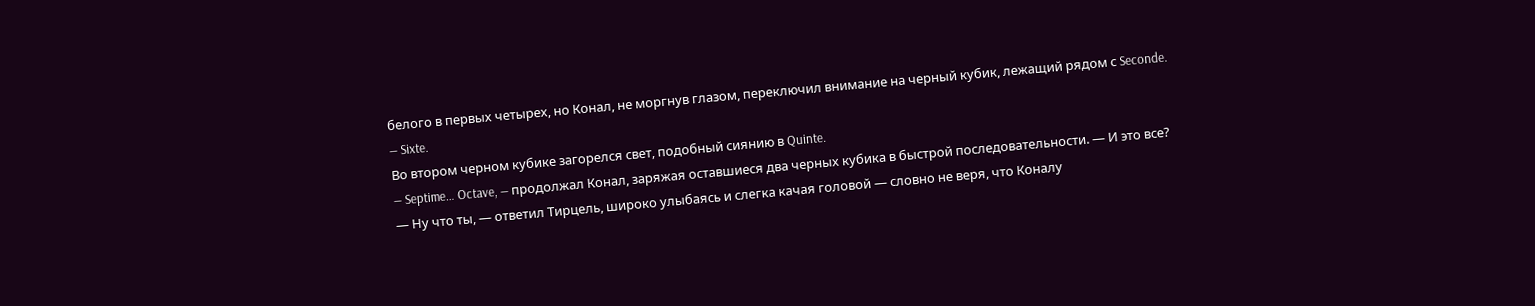белого в первых четырех, но Конал, не моргнув глазом, переключил внимание на черный кубик, лежащий рядом с Seconde.
— Sixte.
Во втором черном кубике загорелся свет, подобный сиянию в Quinte.
— Septime… Octave, — продолжал Конал, заряжая оставшиеся два черных кубика в быстрой последовательности. — И это все?
— Ну что ты, — ответил Тирцель, широко улыбаясь и слегка качая головой — словно не веря, что Коналу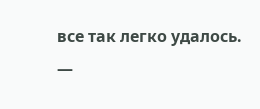все так легко удалось. —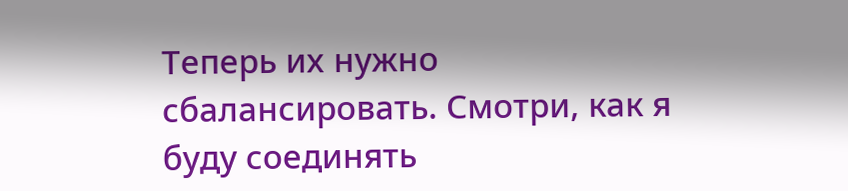Теперь их нужно сбалансировать. Смотри, как я буду соединять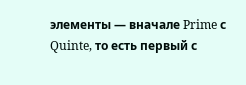элементы — вначале Prime с Quinte, то есть первый с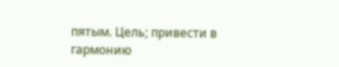пятым. Цель; привести в гармонию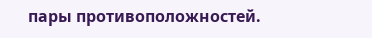пары противоположностей.